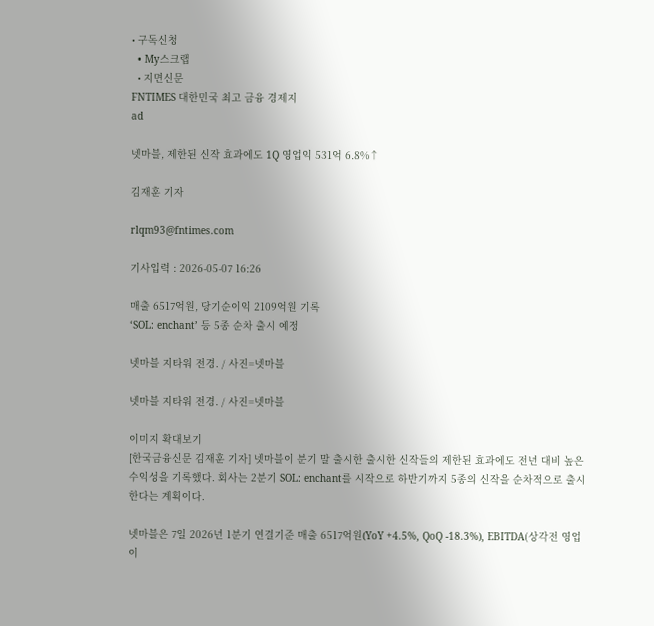• 구독신청
  • My스크랩
  • 지면신문
FNTIMES 대한민국 최고 금융 경제지
ad

넷마블, 제한된 신작 효과에도 1Q 영업익 531억 6.8%↑

김재훈 기자

rlqm93@fntimes.com

기사입력 : 2026-05-07 16:26

매출 6517억원, 당기순이익 2109억원 기록
‘SOL: enchant’ 등 5종 순차 출시 예정

넷마블 지타워 전경. / 사진=넷마블

넷마블 지타워 전경. / 사진=넷마블

이미지 확대보기
[한국금융신문 김재훈 기자] 넷마블이 분기 말 출시한 출시한 신작들의 제한된 효과에도 전년 대비 높은 수익성을 기록했다. 회사는 2분기 SOL: enchant를 시작으로 하반기까지 5종의 신작을 순차적으로 출시한다는 계획이다.

넷마블은 7일 2026년 1분기 연결기준 매출 6517억원(YoY +4.5%, QoQ -18.3%), EBITDA(상각전 영업이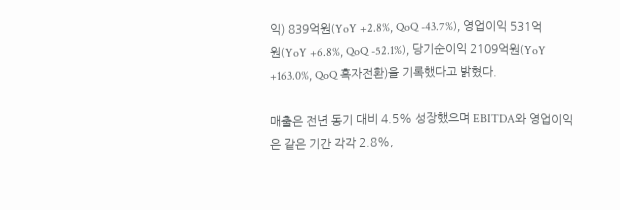익) 839억원(YoY +2.8%, QoQ -43.7%), 영업이익 531억원(YoY +6.8%, QoQ -52.1%), 당기순이익 2109억원(YoY +163.0%, QoQ 흑자전환)을 기록했다고 밝혔다.

매출은 전년 동기 대비 4.5% 성장했으며 EBITDA와 영업이익은 같은 기간 각각 2.8%,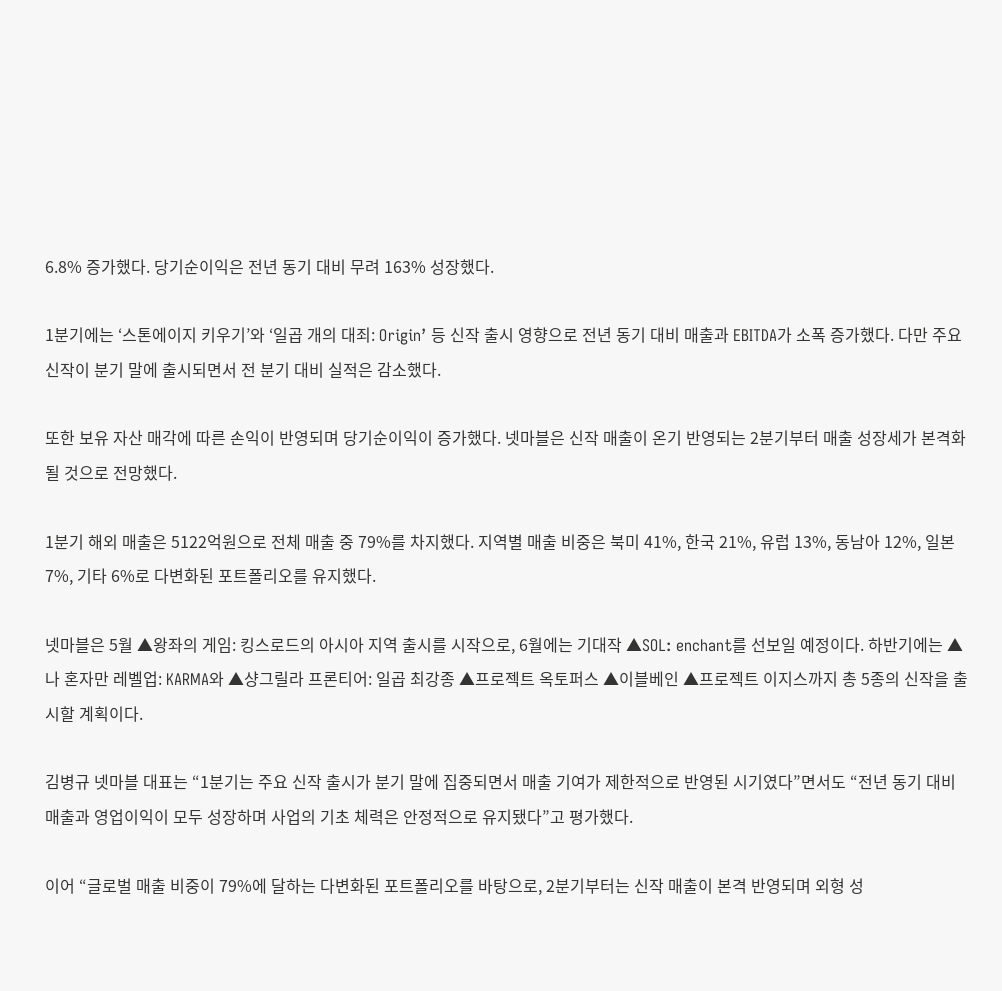6.8% 증가했다. 당기순이익은 전년 동기 대비 무려 163% 성장했다.

1분기에는 ‘스톤에이지 키우기’와 ‘일곱 개의 대죄: Origin’ 등 신작 출시 영향으로 전년 동기 대비 매출과 EBITDA가 소폭 증가했다. 다만 주요 신작이 분기 말에 출시되면서 전 분기 대비 실적은 감소했다.

또한 보유 자산 매각에 따른 손익이 반영되며 당기순이익이 증가했다. 넷마블은 신작 매출이 온기 반영되는 2분기부터 매출 성장세가 본격화될 것으로 전망했다.

1분기 해외 매출은 5122억원으로 전체 매출 중 79%를 차지했다. 지역별 매출 비중은 북미 41%, 한국 21%, 유럽 13%, 동남아 12%, 일본 7%, 기타 6%로 다변화된 포트폴리오를 유지했다.

넷마블은 5월 ▲왕좌의 게임: 킹스로드의 아시아 지역 출시를 시작으로, 6월에는 기대작 ▲SOL: enchant를 선보일 예정이다. 하반기에는 ▲나 혼자만 레벨업: KARMA와 ▲샹그릴라 프론티어: 일곱 최강종 ▲프로젝트 옥토퍼스 ▲이블베인 ▲프로젝트 이지스까지 총 5종의 신작을 출시할 계획이다.

김병규 넷마블 대표는 “1분기는 주요 신작 출시가 분기 말에 집중되면서 매출 기여가 제한적으로 반영된 시기였다”면서도 “전년 동기 대비 매출과 영업이익이 모두 성장하며 사업의 기초 체력은 안정적으로 유지됐다”고 평가했다.

이어 “글로벌 매출 비중이 79%에 달하는 다변화된 포트폴리오를 바탕으로, 2분기부터는 신작 매출이 본격 반영되며 외형 성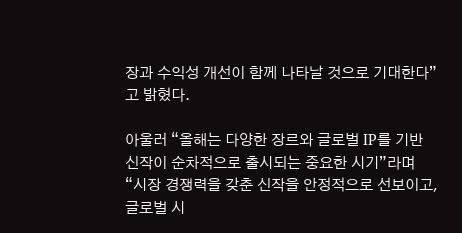장과 수익성 개선이 함께 나타날 것으로 기대한다”고 밝혔다.

아울러 “올해는 다양한 장르와 글로벌 IP를 기반 신작이 순차적으로 출시되는 중요한 시기”라며 “시장 경쟁력을 갖춘 신작을 안정적으로 선보이고, 글로벌 시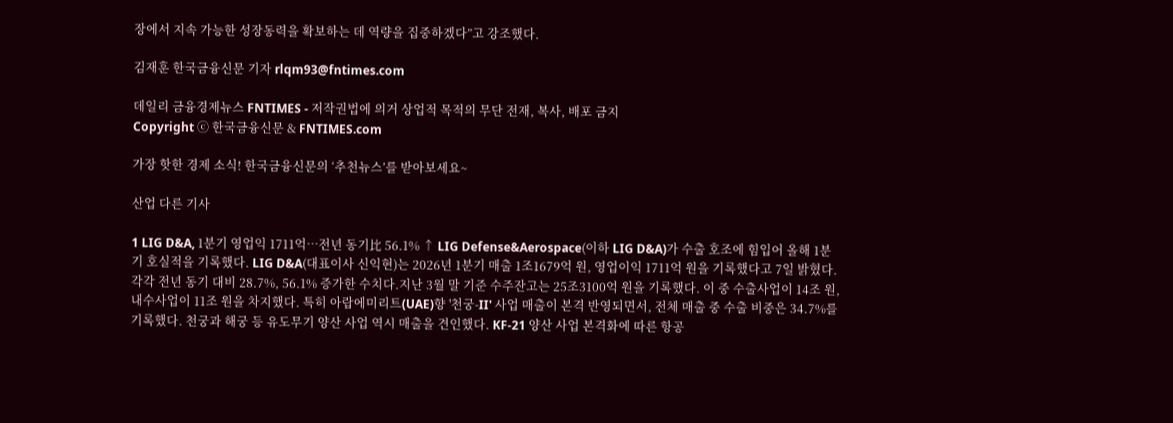장에서 지속 가능한 성장동력을 확보하는 데 역량을 집중하겠다”고 강조했다.

김재훈 한국금융신문 기자 rlqm93@fntimes.com

데일리 금융경제뉴스 FNTIMES - 저작권법에 의거 상업적 목적의 무단 전재, 복사, 배포 금지
Copyright ⓒ 한국금융신문 & FNTIMES.com

가장 핫한 경제 소식! 한국금융신문의 ‘추천뉴스’를 받아보세요~

산업 다른 기사

1 LIG D&A, 1분기 영업익 1711억…전년 동기比 56.1% ↑ LIG Defense&Aerospace(이하 LIG D&A)가 수출 호조에 힘입어 올해 1분기 호실적을 기록했다. LIG D&A(대표이사 신익현)는 2026년 1분기 매출 1조1679억 원, 영업이익 1711억 원을 기록했다고 7일 밝혔다. 각각 전년 동기 대비 28.7%, 56.1% 증가한 수치다.지난 3월 말 기준 수주잔고는 25조3100억 원을 기록했다. 이 중 수출사업이 14조 원, 내수사업이 11조 원을 차지했다. 특히 아랍에미리트(UAE)향 '천궁-II' 사업 매출이 본격 반영되면서, 전체 매출 중 수출 비중은 34.7%를 기록했다. 천궁과 해궁 등 유도무기 양산 사업 역시 매출을 견인했다. KF-21 양산 사업 본격화에 따른 항공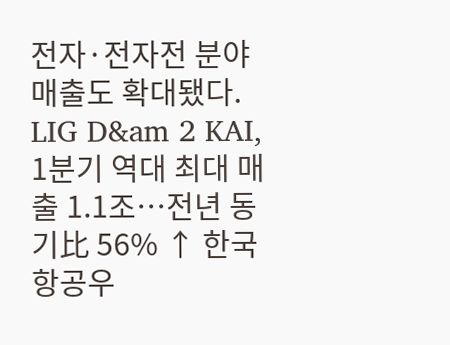전자·전자전 분야 매출도 확대됐다. LIG D&am 2 KAI, 1분기 역대 최대 매출 1.1조…전년 동기比 56% ↑ 한국항공우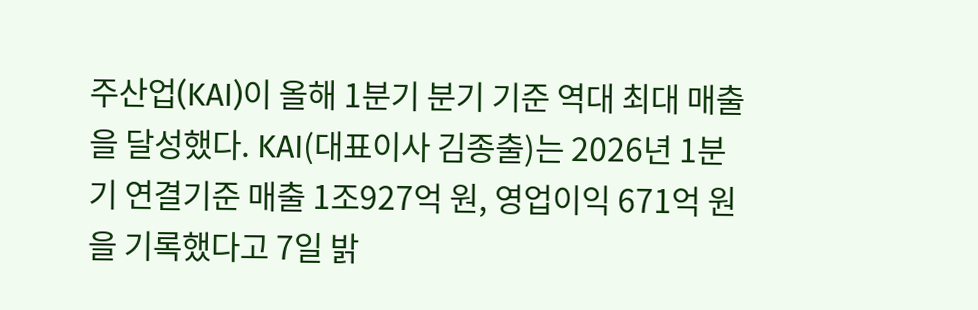주산업(KAI)이 올해 1분기 분기 기준 역대 최대 매출을 달성했다. KAI(대표이사 김종출)는 2026년 1분기 연결기준 매출 1조927억 원, 영업이익 671억 원을 기록했다고 7일 밝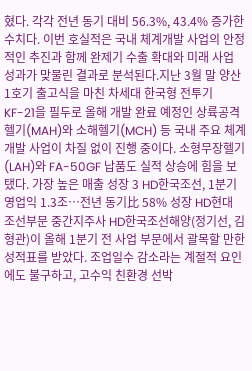혔다. 각각 전년 동기 대비 56.3%, 43.4% 증가한 수치다. 이번 호실적은 국내 체계개발 사업의 안정적인 추진과 함께 완제기 수출 확대와 미래 사업 성과가 맞물린 결과로 분석된다.지난 3월 말 양산 1호기 출고식을 마친 차세대 한국형 전투기 KF-21을 필두로 올해 개발 완료 예정인 상륙공격헬기(MAH)와 소해헬기(MCH) 등 국내 주요 체계개발 사업이 차질 없이 진행 중이다. 소형무장헬기(LAH)와 FA-50GF 납품도 실적 상승에 힘을 보탰다. 가장 높은 매출 성장 3 HD한국조선, 1분기 영업익 1.3조…전년 동기比 58% 성장 HD현대 조선부문 중간지주사 HD한국조선해양(정기선, 김형관)이 올해 1분기 전 사업 부문에서 괄목할 만한 성적표를 받았다. 조업일수 감소라는 계절적 요인에도 불구하고, 고수익 친환경 선박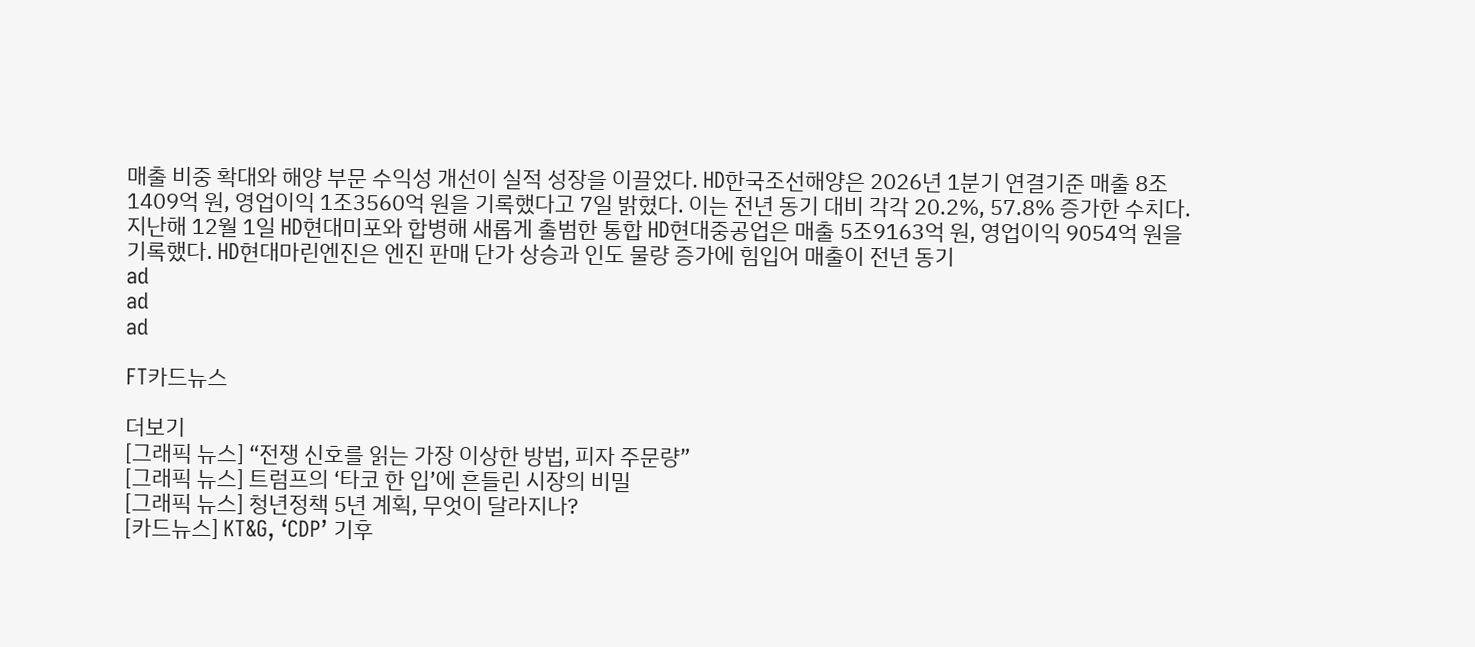매출 비중 확대와 해양 부문 수익성 개선이 실적 성장을 이끌었다. HD한국조선해양은 2026년 1분기 연결기준 매출 8조1409억 원, 영업이익 1조3560억 원을 기록했다고 7일 밝혔다. 이는 전년 동기 대비 각각 20.2%, 57.8% 증가한 수치다.지난해 12월 1일 HD현대미포와 합병해 새롭게 출범한 통합 HD현대중공업은 매출 5조9163억 원, 영업이익 9054억 원을 기록했다. HD현대마린엔진은 엔진 판매 단가 상승과 인도 물량 증가에 힘입어 매출이 전년 동기
ad
ad
ad

FT카드뉴스

더보기
[그래픽 뉴스] “전쟁 신호를 읽는 가장 이상한 방법, 피자 주문량”
[그래픽 뉴스] 트럼프의 ‘타코 한 입’에 흔들린 시장의 비밀
[그래픽 뉴스] 청년정책 5년 계획, 무엇이 달라지나?
[카드뉴스] KT&G, ‘CDP’ 기후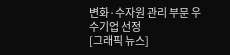변화·수자원 관리 부문 우수기업 선정
[그래픽 뉴스]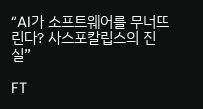“AI가 소프트웨어를 무너뜨린다? 사스포칼립스의 진실”

FT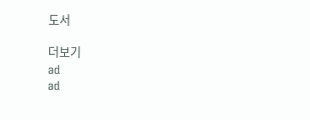도서

더보기
ad
ad